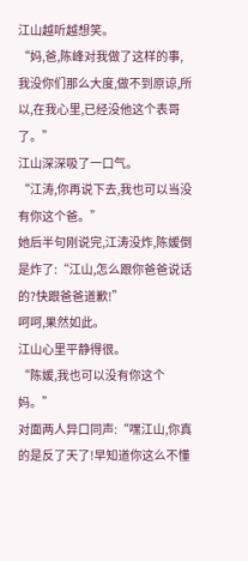江山越听越想笑。
“妈,爸,陈峰对我做了这样的事,我没你们那么大度,做不到原谅,所以,在我心里,已经没他这个表哥了。”
江山深深吸了一口气。
“江涛,你再说下去,我也可以当没有你这个爸。”
她后半句刚说完,江涛没炸,陈媛倒是炸了:“江山,怎么跟你爸爸说话的?快跟爸爸道歉!”
呵呵,果然如此。
江山心里平静得很。
“陈媛,我也可以没有你这个妈。”
对面两人异口同声:“嘿江山,你真的是反了天了!早知道你这么不懂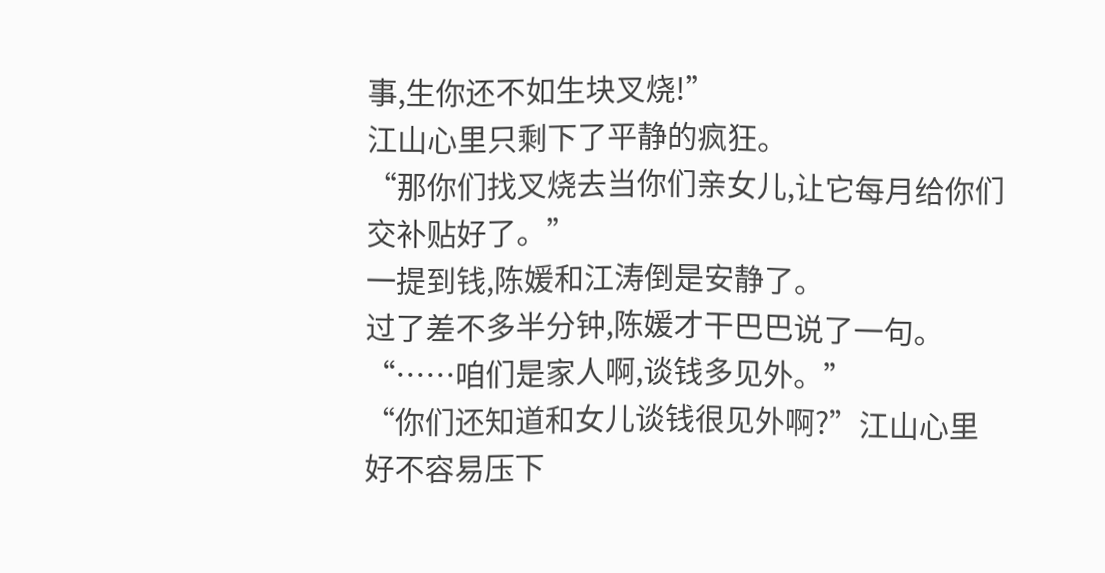事,生你还不如生块叉烧!”
江山心里只剩下了平静的疯狂。
“那你们找叉烧去当你们亲女儿,让它每月给你们交补贴好了。”
一提到钱,陈媛和江涛倒是安静了。
过了差不多半分钟,陈媛才干巴巴说了一句。
“……咱们是家人啊,谈钱多见外。”
“你们还知道和女儿谈钱很见外啊?”江山心里好不容易压下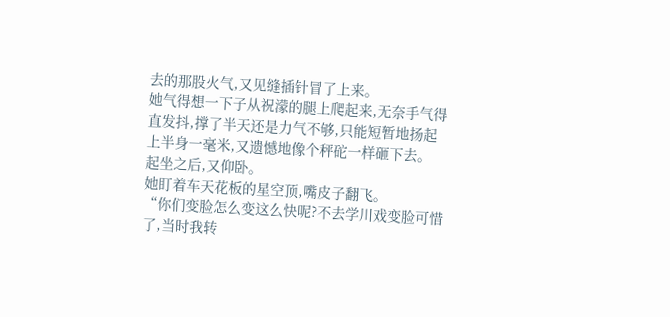去的那股火气,又见缝插针冒了上来。
她气得想一下子从祝濛的腿上爬起来,无奈手气得直发抖,撑了半天还是力气不够,只能短暂地扬起上半身一毫米,又遗憾地像个秤砣一样砸下去。
起坐之后,又仰卧。
她盯着车天花板的星空顶,嘴皮子翻飞。
“你们变脸怎么变这么快呢?不去学川戏变脸可惜了,当时我转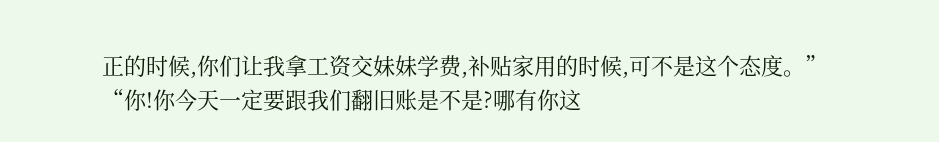正的时候,你们让我拿工资交妹妹学费,补贴家用的时候,可不是这个态度。”
“你!你今天一定要跟我们翻旧账是不是?哪有你这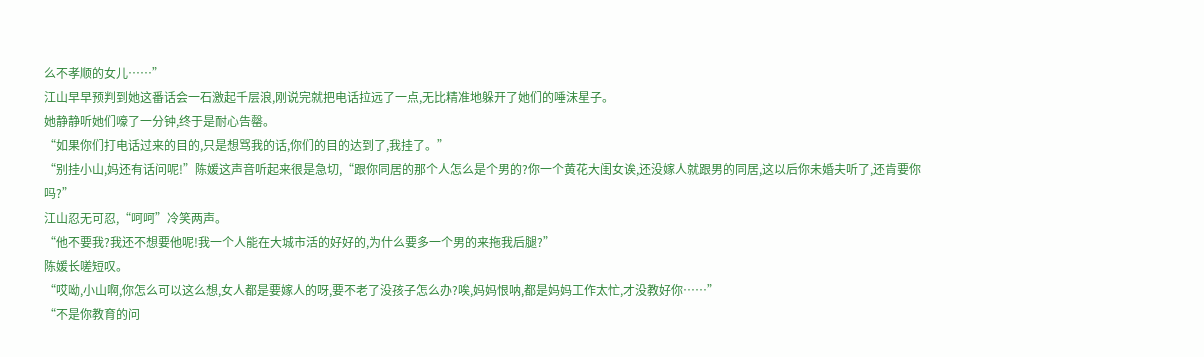么不孝顺的女儿……”
江山早早预判到她这番话会一石激起千层浪,刚说完就把电话拉远了一点,无比精准地躲开了她们的唾沫星子。
她静静听她们嚎了一分钟,终于是耐心告罄。
“如果你们打电话过来的目的,只是想骂我的话,你们的目的达到了,我挂了。”
“别挂小山,妈还有话问呢!”陈媛这声音听起来很是急切,“跟你同居的那个人怎么是个男的?你一个黄花大闺女诶,还没嫁人就跟男的同居,这以后你未婚夫听了,还肯要你吗?”
江山忍无可忍,“呵呵”冷笑两声。
“他不要我?我还不想要他呢!我一个人能在大城市活的好好的,为什么要多一个男的来拖我后腿?”
陈媛长嗟短叹。
“哎呦,小山啊,你怎么可以这么想,女人都是要嫁人的呀,要不老了没孩子怎么办?唉,妈妈恨呐,都是妈妈工作太忙,才没教好你……”
“不是你教育的问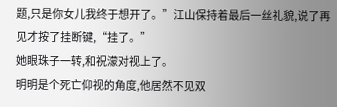题,只是你女儿我终于想开了。”江山保持着最后一丝礼貌,说了再见才按了挂断键,“挂了。”
她眼珠子一转,和祝濛对视上了。
明明是个死亡仰视的角度,他居然不见双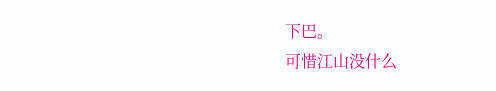下巴。
可惜江山没什么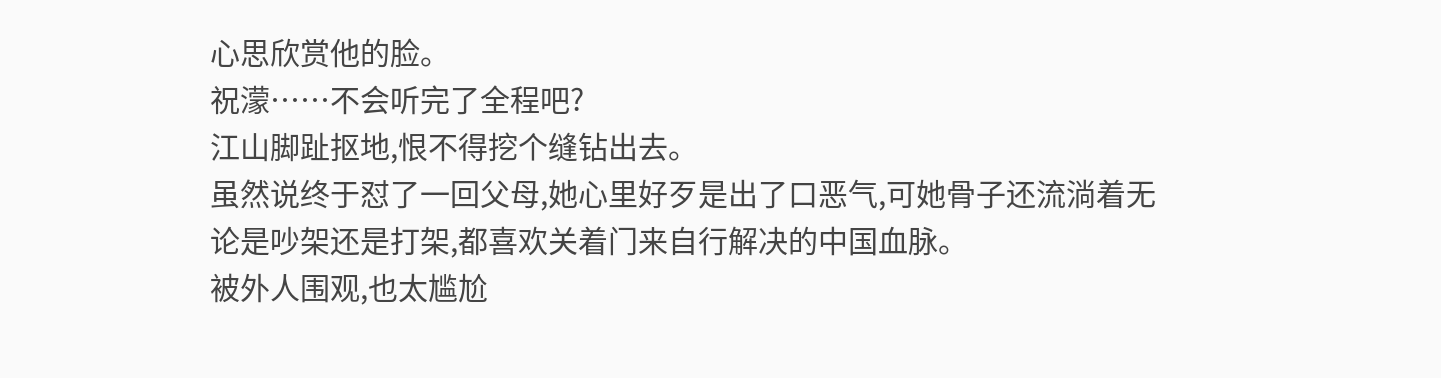心思欣赏他的脸。
祝濛……不会听完了全程吧?
江山脚趾抠地,恨不得挖个缝钻出去。
虽然说终于怼了一回父母,她心里好歹是出了口恶气,可她骨子还流淌着无论是吵架还是打架,都喜欢关着门来自行解决的中国血脉。
被外人围观,也太尴尬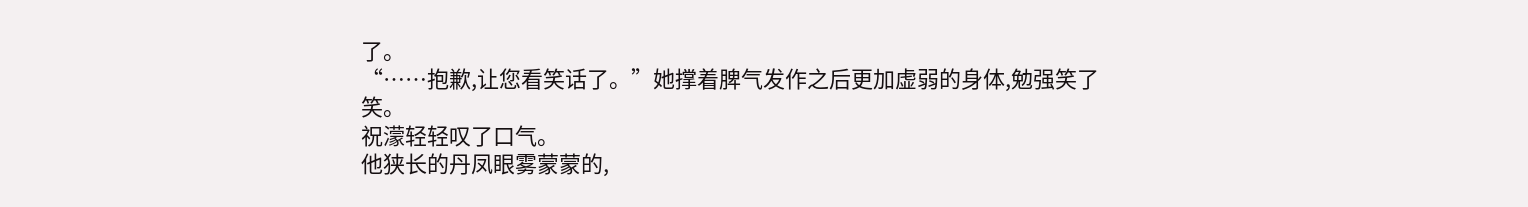了。
“……抱歉,让您看笑话了。”她撑着脾气发作之后更加虚弱的身体,勉强笑了笑。
祝濛轻轻叹了口气。
他狭长的丹凤眼雾蒙蒙的,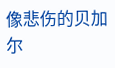像悲伤的贝加尔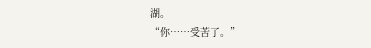湖。
“你……受苦了。”